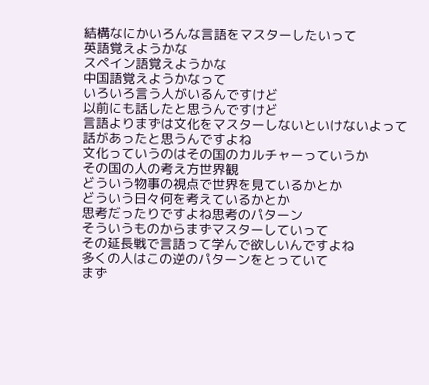結構なにかいろんな言語をマスターしたいって
英語覚えようかな
スペイン語覚えようかな
中国語覚えようかなって
いろいろ言う人がいるんですけど
以前にも話したと思うんですけど
言語よりまずは文化をマスターしないといけないよって
話があったと思うんですよね
文化っていうのはその国のカルチャーっていうか
その国の人の考え方世界観
どういう物事の視点で世界を見ているかとか
どういう日々何を考えているかとか
思考だったりですよね思考のパターン
そういうものからまずマスターしていって
その延長戦で言語って学んで欲しいんですよね
多くの人はこの逆のパターンをとっていて
まず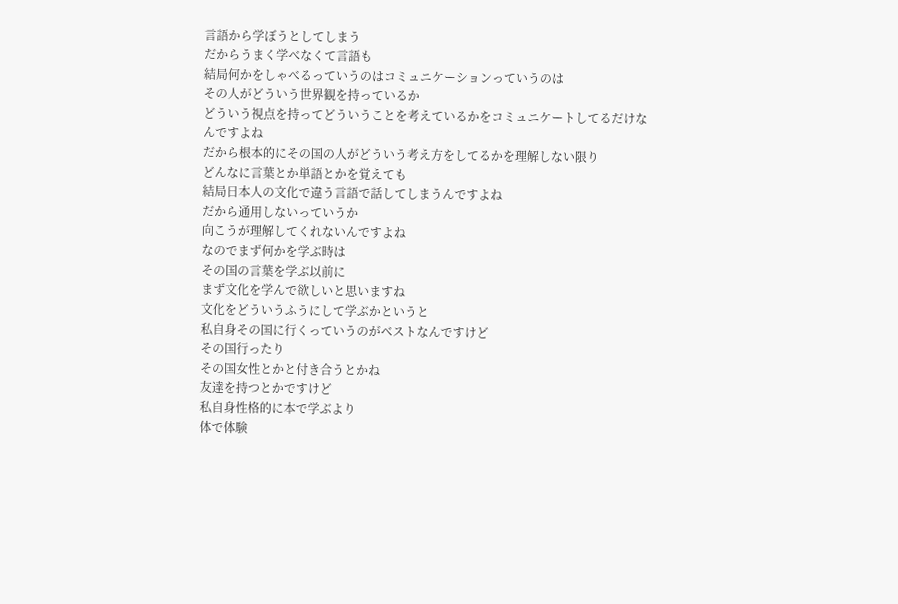言語から学ぼうとしてしまう
だからうまく学べなくて言語も
結局何かをしゃべるっていうのはコミュニケーションっていうのは
その人がどういう世界観を持っているか
どういう視点を持ってどういうことを考えているかをコミュニケートしてるだけなんですよね
だから根本的にその国の人がどういう考え方をしてるかを理解しない限り
どんなに言葉とか単語とかを覚えても
結局日本人の文化で違う言語で話してしまうんですよね
だから通用しないっていうか
向こうが理解してくれないんですよね
なのでまず何かを学ぶ時は
その国の言葉を学ぶ以前に
まず文化を学んで欲しいと思いますね
文化をどういうふうにして学ぶかというと
私自身その国に行くっていうのがベストなんですけど
その国行ったり
その国女性とかと付き合うとかね
友達を持つとかですけど
私自身性格的に本で学ぶより
体で体験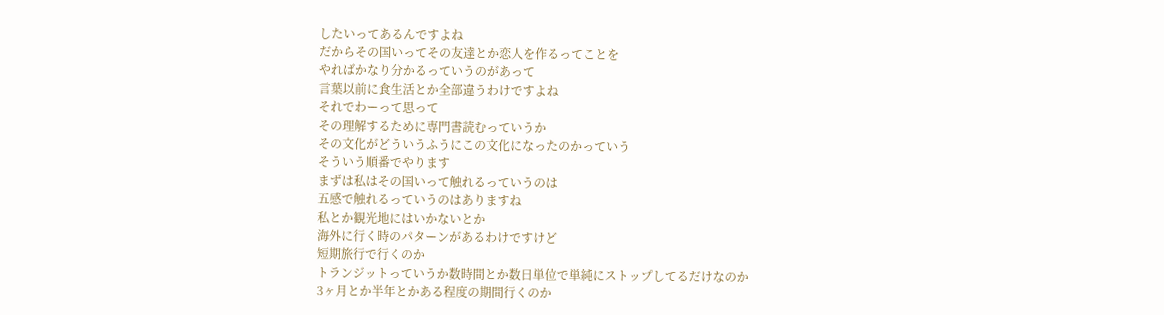したいってあるんですよね
だからその国いってその友達とか恋人を作るってことを
やればかなり分かるっていうのがあって
言葉以前に食生活とか全部違うわけですよね
それでわーって思って
その理解するために専門書読むっていうか
その文化がどういうふうにこの文化になったのかっていう
そういう順番でやります
まずは私はその国いって触れるっていうのは
五感で触れるっていうのはありますね
私とか観光地にはいかないとか
海外に行く時のパターンがあるわけですけど
短期旅行で行くのか
トランジットっていうか数時間とか数日単位で単純にストップしてるだけなのか
3ヶ月とか半年とかある程度の期間行くのか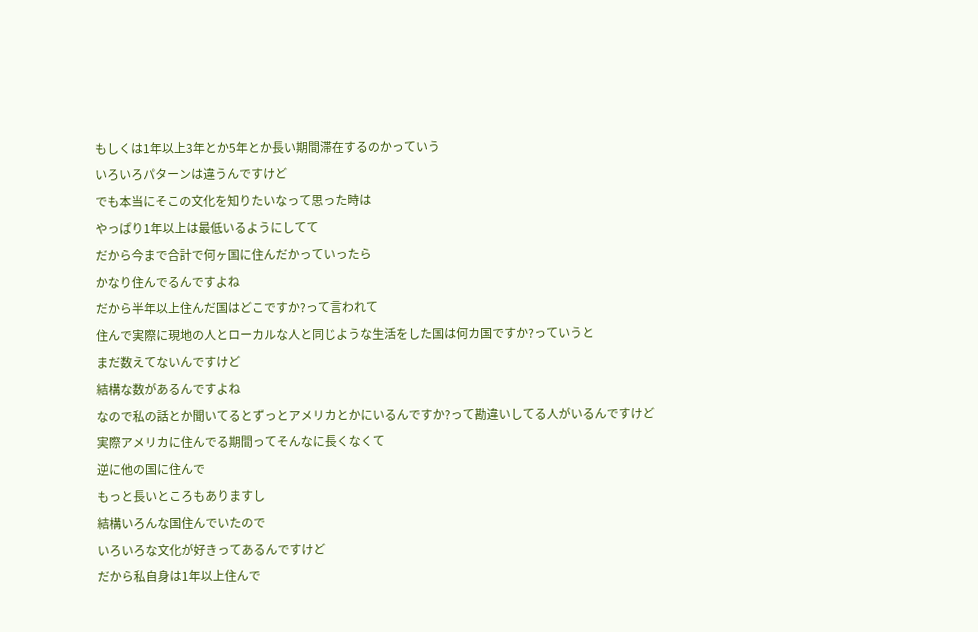もしくは1年以上3年とか5年とか長い期間滞在するのかっていう
いろいろパターンは違うんですけど
でも本当にそこの文化を知りたいなって思った時は
やっぱり1年以上は最低いるようにしてて
だから今まで合計で何ヶ国に住んだかっていったら
かなり住んでるんですよね
だから半年以上住んだ国はどこですか?って言われて
住んで実際に現地の人とローカルな人と同じような生活をした国は何カ国ですか?っていうと
まだ数えてないんですけど
結構な数があるんですよね
なので私の話とか聞いてるとずっとアメリカとかにいるんですか?って勘違いしてる人がいるんですけど
実際アメリカに住んでる期間ってそんなに長くなくて
逆に他の国に住んで
もっと長いところもありますし
結構いろんな国住んでいたので
いろいろな文化が好きってあるんですけど
だから私自身は1年以上住んで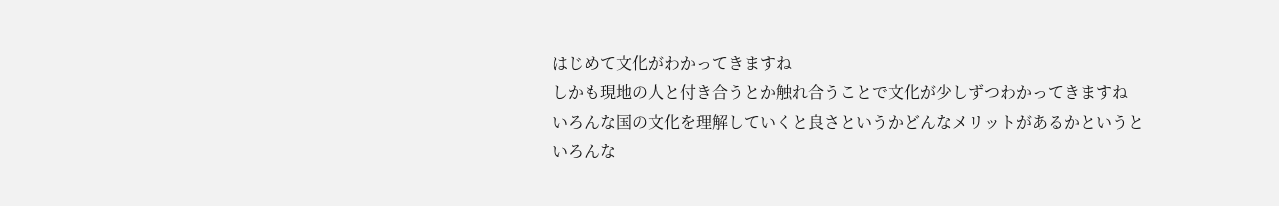はじめて文化がわかってきますね
しかも現地の人と付き合うとか触れ合うことで文化が少しずつわかってきますね
いろんな国の文化を理解していくと良さというかどんなメリットがあるかというと
いろんな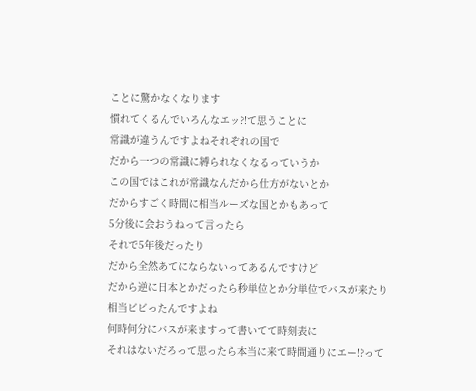ことに驚かなくなります
慣れてくるんでいろんなエッ?!て思うことに
常識が違うんですよねそれぞれの国で
だから一つの常識に縛られなくなるっていうか
この国ではこれが常識なんだから仕方がないとか
だからすごく時間に相当ルーズな国とかもあって
5分後に会おうねって言ったら
それで5年後だったり
だから全然あてにならないってあるんですけど
だから逆に日本とかだったら秒単位とか分単位でバスが来たり
相当ビビったんですよね
何時何分にバスが来ますって書いてて時刻表に
それはないだろって思ったら本当に来て時間通りにエー!?って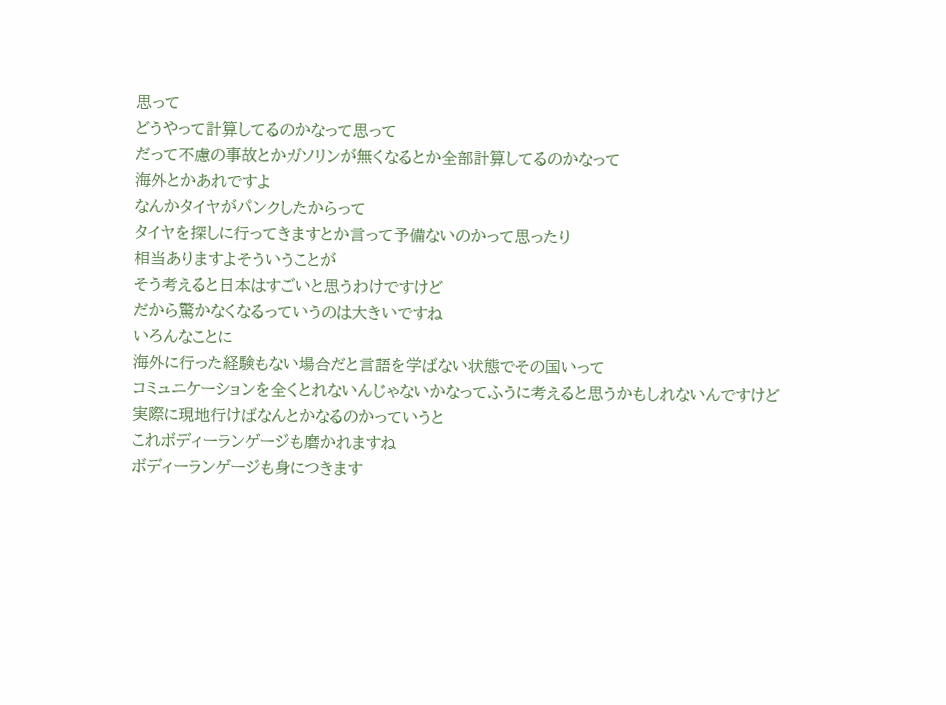思って
どうやって計算してるのかなって思って
だって不慮の事故とかガソリンが無くなるとか全部計算してるのかなって
海外とかあれですよ
なんかタイヤがパンクしたからって
タイヤを探しに行ってきますとか言って予備ないのかって思ったり
相当ありますよそういうことが
そう考えると日本はすごいと思うわけですけど
だから驚かなくなるっていうのは大きいですね
いろんなことに
海外に行った経験もない場合だと言語を学ばない状態でその国いって
コミュニケーションを全くとれないんじゃないかなってふうに考えると思うかもしれないんですけど
実際に現地行けばなんとかなるのかっていうと
これボディーランゲージも磨かれますね
ボディーランゲージも身につきます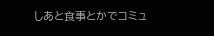しあと食事とかでコミュ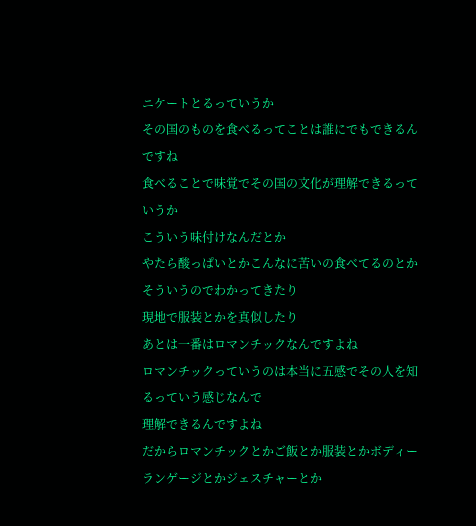ニケートとるっていうか
その国のものを食べるってことは誰にでもできるんですね
食べることで味覚でその国の文化が理解できるっていうか
こういう味付けなんだとか
やたら酸っぱいとかこんなに苦いの食べてるのとか
そういうのでわかってきたり
現地で服装とかを真似したり
あとは一番はロマンチックなんですよね
ロマンチックっていうのは本当に五感でその人を知るっていう感じなんで
理解できるんですよね
だからロマンチックとかご飯とか服装とかボディーランゲージとかジェスチャーとか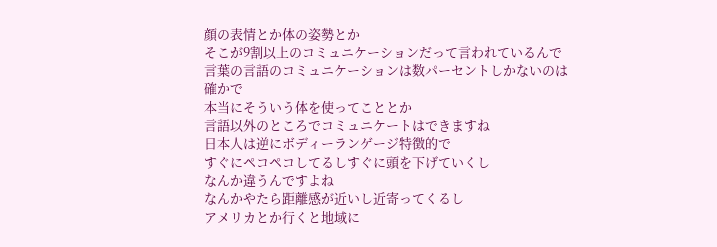顔の表情とか体の姿勢とか
そこが9割以上のコミュニケーションだって言われているんで
言葉の言語のコミュニケーションは数パーセントしかないのは確かで
本当にそういう体を使ってこととか
言語以外のところでコミュニケートはできますね
日本人は逆にボディーランゲージ特徴的で
すぐにペコペコしてるしすぐに頭を下げていくし
なんか違うんですよね
なんかやたら距離感が近いし近寄ってくるし
アメリカとか行くと地域に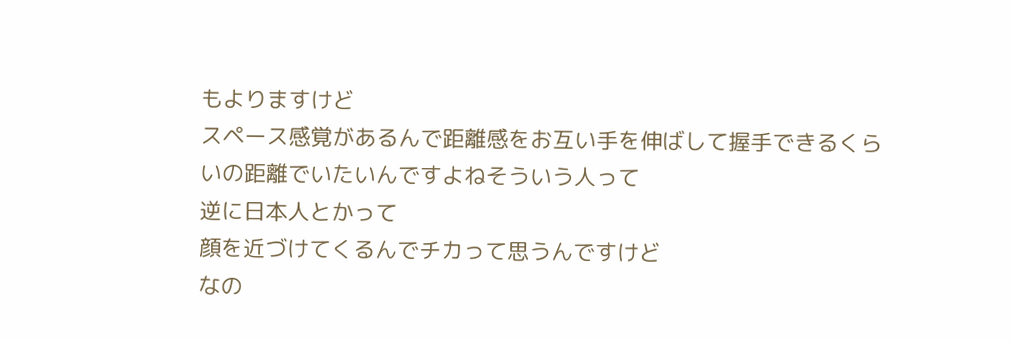もよりますけど
スペース感覚があるんで距離感をお互い手を伸ばして握手できるくらいの距離でいたいんですよねそういう人って
逆に日本人とかって
顔を近づけてくるんでチカって思うんですけど
なの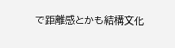で距離感とかも結構文化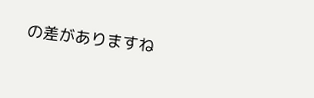の差がありますね